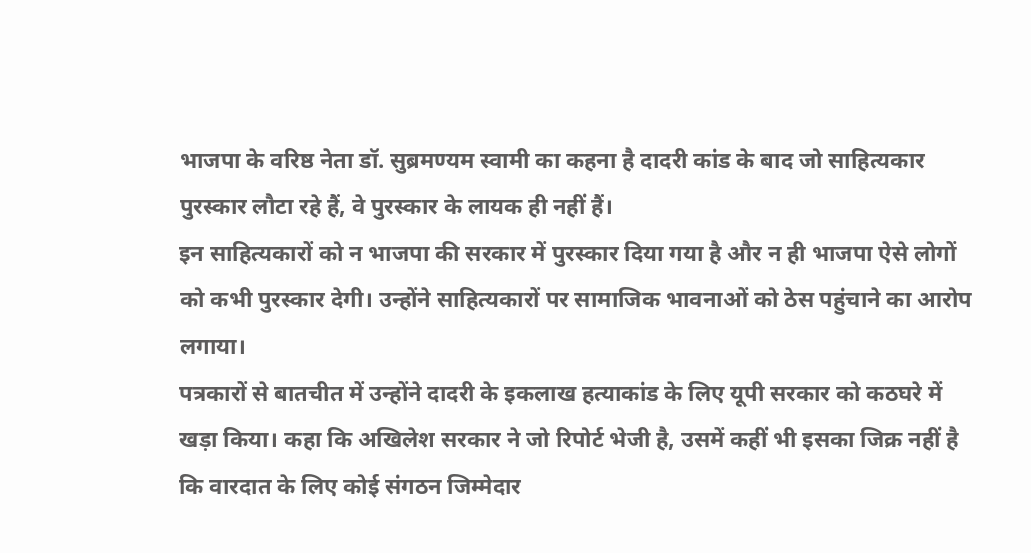भाजपा के वरिष्ठ नेता डॉ. सुब्रमण्यम स्वामी का कहना है दादरी कांड के बाद जो साहित्यकार पुरस्कार लौटा रहे हैं, वे पुरस्कार के लायक ही नहीं हैं।
इन साहित्यकारों को न भाजपा की सरकार में पुरस्कार दिया गया है और न ही भाजपा ऐसे लोगों को कभी पुरस्कार देगी। उन्होंने साहित्यकारों पर सामाजिक भावनाओं को ठेस पहुंचाने का आरोप लगाया।
पत्रकारों से बातचीत में उन्होंने दादरी के इकलाख हत्याकांड के लिए यूपी सरकार को कठघरे में खड़ा किया। कहा कि अखिलेश सरकार ने जो रिपोर्ट भेजी है, उसमें कहीं भी इसका जिक्र नहीं है कि वारदात के लिए कोई संगठन जिम्मेदार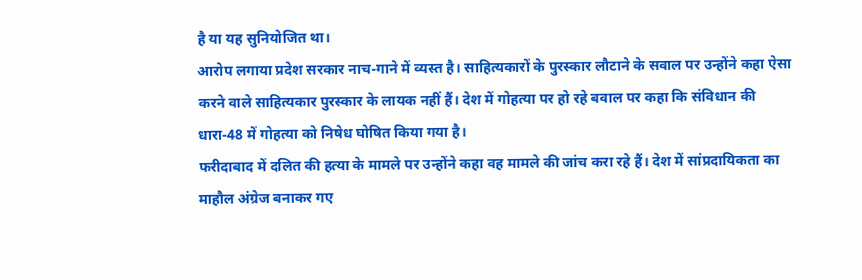है या यह सुनियोजित था।
आरोप लगाया प्रदेश सरकार नाच-गाने में व्यस्त है। साहित्यकारों के पुरस्कार लौटाने के सवाल पर उन्होंने कहा ऐसा करने वाले साहित्यकार पुरस्कार के लायक नहीं हैं। देश में गोहत्या पर हो रहे बवाल पर कहा कि संविधान की धारा-48 में गोहत्या को निषेध घोषित किया गया है।
फरीदाबाद में दलित की हत्या के मामले पर उन्होंने कहा वह मामले की जांच करा रहे हैं। देश में सांप्रदायिकता का माहौल अंग्रेज बनाकर गए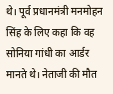थे। पूर्व प्रधानमंत्री मनमोहन सिंह के लिए कहा कि वह सोनिया गांधी का आर्डर मानते थे। नेताजी की मौत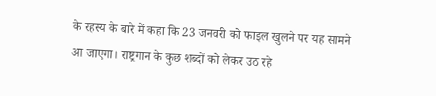के रहस्य के बारे में कहा कि 23 जनवरी को फाइल खुलने पर यह सामने आ जाएगा। राष्ट्रगान के कुछ शब्दों को लेकर उठ रहे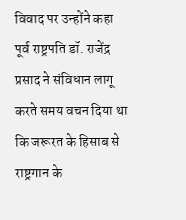विवाद पर उन्होंने कहा पूर्व राष्ट्रपति डॉ. राजेंद्र प्रसाद ने संविधान लागू करते समय वचन दिया था कि जरूरत के हिसाब से राष्ट्रगान के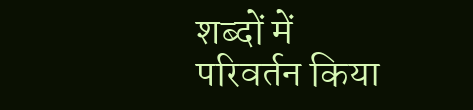शब्दों में परिवर्तन किया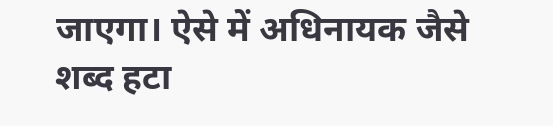जाएगा। ऐसे में अधिनायक जैसे शब्द हटा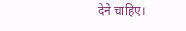देने चाहिए।